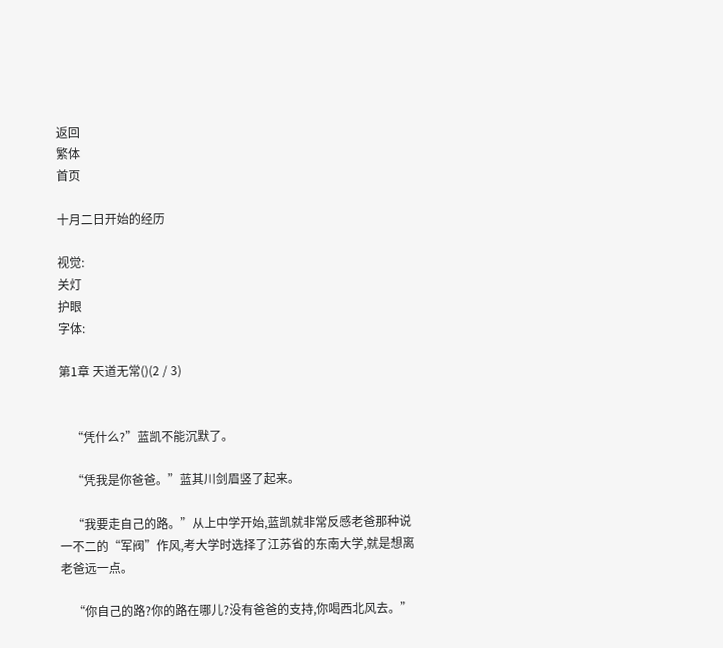返回
繁体
首页

十月二日开始的经历

视觉:
关灯
护眼
字体:

第1章 天道无常()(2 / 3)


    “凭什么?”蓝凯不能沉默了。

    “凭我是你爸爸。”蓝其川剑眉竖了起来。

    “我要走自己的路。”从上中学开始,蓝凯就非常反感老爸那种说一不二的“军阀”作风,考大学时选择了江苏省的东南大学,就是想离老爸远一点。

    “你自己的路?你的路在哪儿?没有爸爸的支持,你喝西北风去。”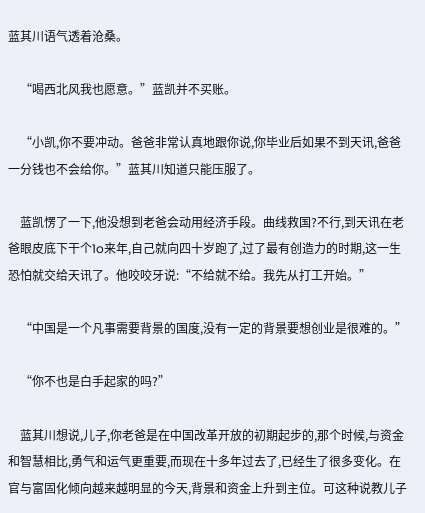蓝其川语气透着沧桑。

    “喝西北风我也愿意。”蓝凯并不买账。

    “小凯,你不要冲动。爸爸非常认真地跟你说,你毕业后如果不到天讯,爸爸一分钱也不会给你。”蓝其川知道只能压服了。

    蓝凯愣了一下,他没想到老爸会动用经济手段。曲线救国?不行,到天讯在老爸眼皮底下干个1o来年,自己就向四十岁跑了,过了最有创造力的时期,这一生恐怕就交给天讯了。他咬咬牙说:“不给就不给。我先从打工开始。”

    “中国是一个凡事需要背景的国度,没有一定的背景要想创业是很难的。”

    “你不也是白手起家的吗?”

    蓝其川想说,儿子,你老爸是在中国改革开放的初期起步的,那个时候,与资金和智慧相比,勇气和运气更重要,而现在十多年过去了,已经生了很多变化。在官与富固化倾向越来越明显的今天,背景和资金上升到主位。可这种说教儿子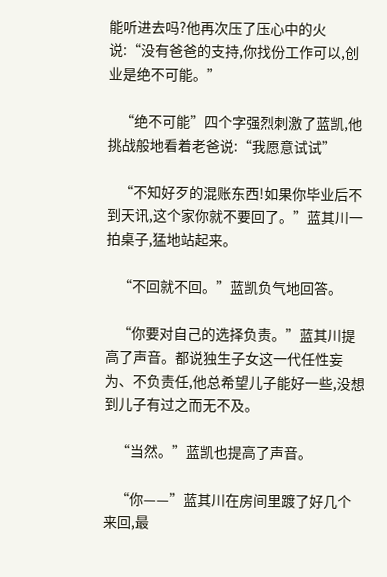能听进去吗?他再次压了压心中的火说:“没有爸爸的支持,你找份工作可以,创业是绝不可能。”

    “绝不可能”四个字强烈刺激了蓝凯,他挑战般地看着老爸说:“我愿意试试”

    “不知好歹的混账东西!如果你毕业后不到天讯,这个家你就不要回了。”蓝其川一拍桌子,猛地站起来。

    “不回就不回。”蓝凯负气地回答。

    “你要对自己的选择负责。”蓝其川提高了声音。都说独生子女这一代任性妄为、不负责任,他总希望儿子能好一些,没想到儿子有过之而无不及。

    “当然。”蓝凯也提高了声音。

    “你——”蓝其川在房间里踱了好几个来回,最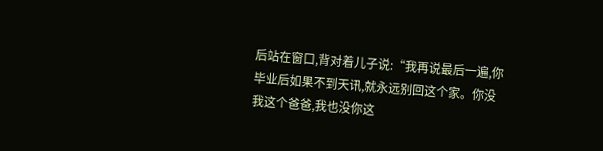后站在窗口,背对着儿子说:“我再说最后一遍,你毕业后如果不到天讯,就永远别回这个家。你没我这个爸爸,我也没你这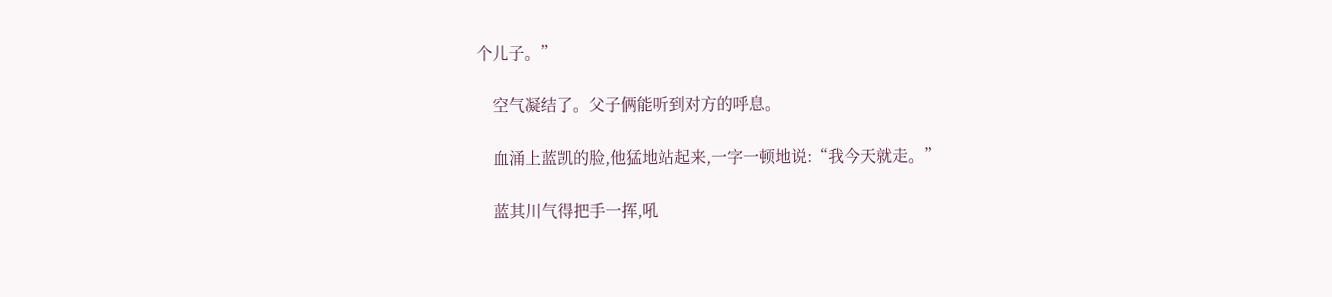个儿子。”

    空气凝结了。父子俩能听到对方的呼息。

    血涌上蓝凯的脸,他猛地站起来,一字一顿地说:“我今天就走。”

    蓝其川气得把手一挥,吼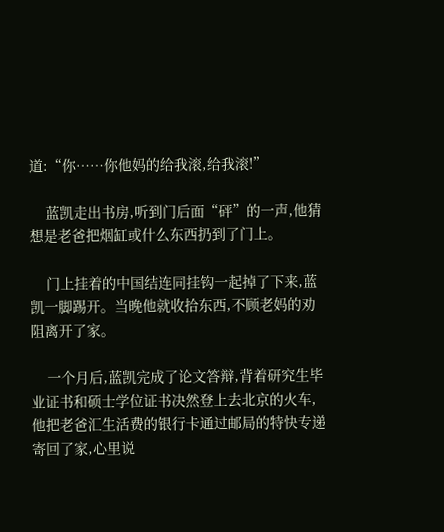道:“你……你他妈的给我滚,给我滚!”

    蓝凯走出书房,听到门后面“砰”的一声,他猜想是老爸把烟缸或什么东西扔到了门上。

    门上挂着的中国结连同挂钩一起掉了下来,蓝凯一脚踢开。当晚他就收拾东西,不顾老妈的劝阻离开了家。

    一个月后,蓝凯完成了论文答辩,背着研究生毕业证书和硕士学位证书决然登上去北京的火车,他把老爸汇生活费的银行卡通过邮局的特快专递寄回了家,心里说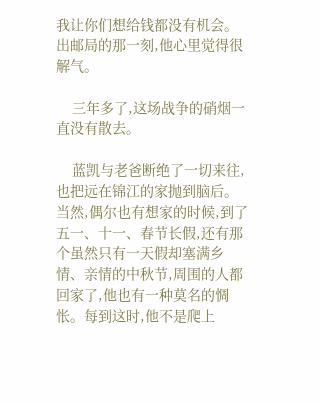我让你们想给钱都没有机会。出邮局的那一刻,他心里觉得很解气。

    三年多了,这场战争的硝烟一直没有散去。

    蓝凯与老爸断绝了一切来往,也把远在锦江的家抛到脑后。当然,偶尔也有想家的时候,到了五一、十一、春节长假,还有那个虽然只有一天假却塞满乡情、亲情的中秋节,周围的人都回家了,他也有一种莫名的惆怅。每到这时,他不是爬上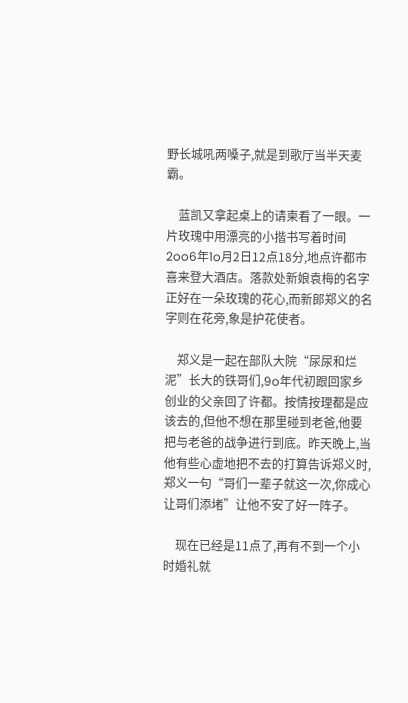野长城吼两嗓子,就是到歌厅当半天麦霸。

    蓝凯又拿起桌上的请柬看了一眼。一片玫瑰中用漂亮的小揩书写着时间2oo6年1o月2日12点18分,地点许都市喜来登大酒店。落款处新娘袁梅的名字正好在一朵玫瑰的花心,而新郞郑义的名字则在花旁,象是护花使者。

    郑义是一起在部队大院“尿尿和烂泥”长大的铁哥们,9o年代初跟回家乡创业的父亲回了许都。按情按理都是应该去的,但他不想在那里碰到老爸,他要把与老爸的战争进行到底。昨天晚上,当他有些心虚地把不去的打算告诉郑义时,郑义一句“哥们一辈子就这一次,你成心让哥们添堵”让他不安了好一阵子。

    现在已经是11点了,再有不到一个小时婚礼就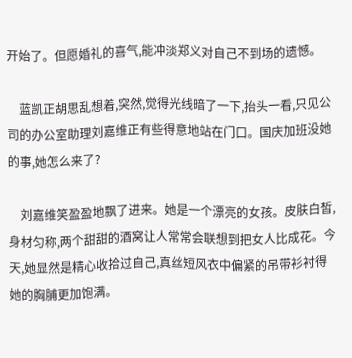开始了。但愿婚礼的喜气,能冲淡郑义对自己不到场的遗憾。

    蓝凯正胡思乱想着,突然,觉得光线暗了一下,抬头一看,只见公司的办公室助理刘嘉维正有些得意地站在门口。国庆加班没她的事,她怎么来了?

    刘嘉维笑盈盈地飘了进来。她是一个漂亮的女孩。皮肤白皙,身材匀称,两个甜甜的酒窝让人常常会联想到把女人比成花。今天,她显然是精心收拾过自己,真丝短风衣中偏紧的吊带衫衬得她的胸脯更加饱满。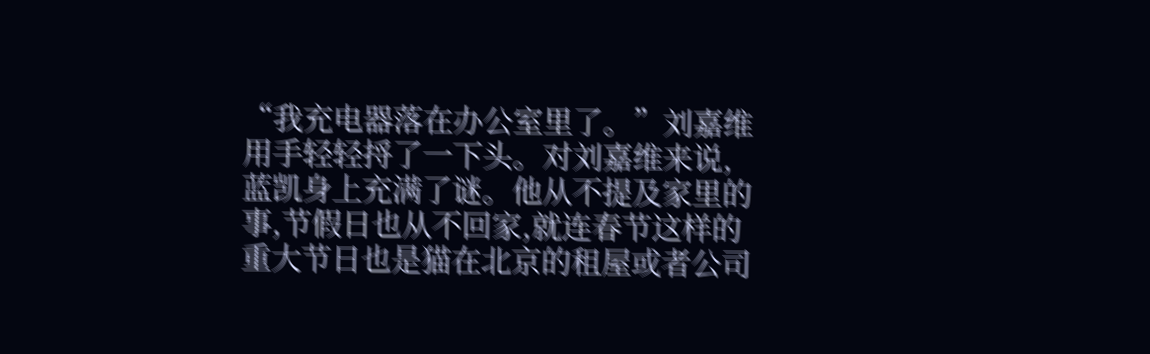“我充电器落在办公室里了。”刘嘉维用手轻轻捋了一下头。对刘嘉维来说,蓝凯身上充满了谜。他从不提及家里的事,节假日也从不回家,就连春节这样的重大节日也是猫在北京的租屋或者公司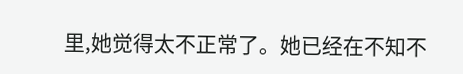里,她觉得太不正常了。她已经在不知不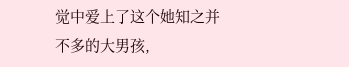觉中爱上了这个她知之并不多的大男孩,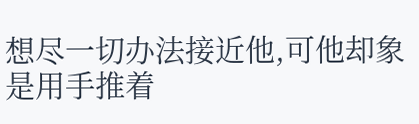想尽一切办法接近他,可他却象是用手推着